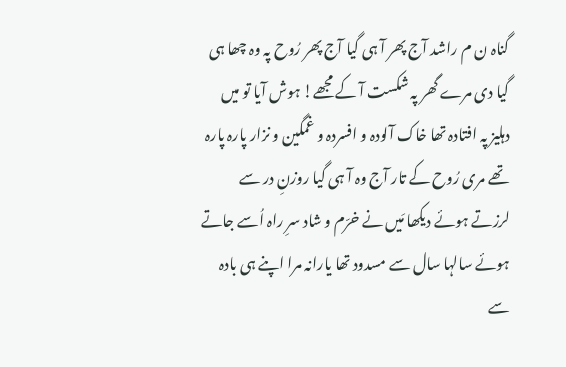گناہ ن م راشد آج پھر آ ہی گیا آج پھر رُوح پہ وہ چھا ہی گیا دی مرے گھر پہ شکست آ کے مجھے! ہوش آیا تو میں دہلیز پہ افتادہ تھا خاک آلودہ و افسردہ و غمگین و نزار پارہ پارہ تھے مری رُوح کے تار آج وہ آ ہی گیا روزنِ در سے لرزتے ہوئے دیکھا مَیں نے خرّم و شاد سرِ راہ اُسے جاتے ہوئے سالہا سال سے مسدود تھا یارانہ مرا اپنے ہی بادہ سے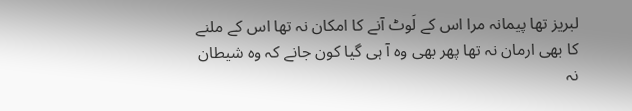لبریز تھا پیمانہ مرا اس کے لَوٹ آنے کا امکان نہ تھا اس کے ملنے کا بھی ارمان نہ تھا پھر بھی وہ آ ہی گیا کون جانے کہ وہ شیطان نہ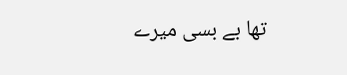تھا بے بسی میرے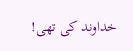خداوند کی تھی!